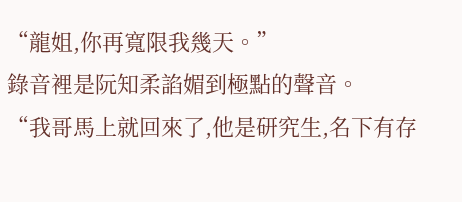“龍姐,你再寬限我幾天。”
錄音裡是阮知柔諂媚到極點的聲音。
“我哥馬上就回來了,他是研究生,名下有存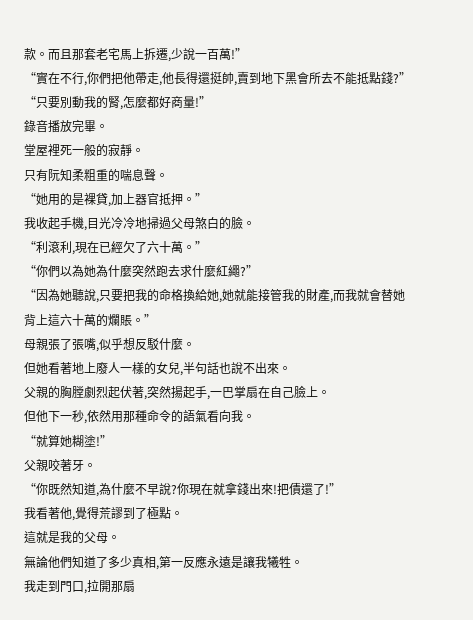款。而且那套老宅馬上拆遷,少說一百萬!”
“實在不行,你們把他帶走,他長得還挺帥,賣到地下黑會所去不能抵點錢?”
“只要別動我的腎,怎麼都好商量!”
錄音播放完畢。
堂屋裡死一般的寂靜。
只有阮知柔粗重的喘息聲。
“她用的是裸貸,加上器官抵押。”
我收起手機,目光冷冷地掃過父母煞白的臉。
“利滾利,現在已經欠了六十萬。”
“你們以為她為什麼突然跑去求什麼紅繩?”
“因為她聽說,只要把我的命格換給她,她就能接管我的財產,而我就會替她背上這六十萬的爛賬。”
母親張了張嘴,似乎想反駁什麼。
但她看著地上廢人一樣的女兒,半句話也說不出來。
父親的胸膛劇烈起伏著,突然揚起手,一巴掌扇在自己臉上。
但他下一秒,依然用那種命令的語氣看向我。
“就算她糊塗!”
父親咬著牙。
“你既然知道,為什麼不早說?你現在就拿錢出來!把債還了!”
我看著他,覺得荒謬到了極點。
這就是我的父母。
無論他們知道了多少真相,第一反應永遠是讓我犧牲。
我走到門口,拉開那扇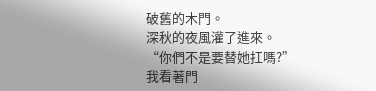破舊的木門。
深秋的夜風灌了進來。
“你們不是要替她扛嗎?”
我看著門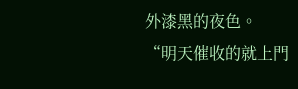外漆黑的夜色。
“明天催收的就上門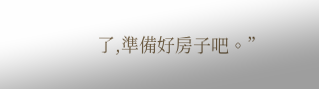了,準備好房子吧。”